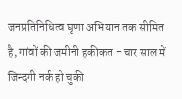जनप्रतिनिधित्व घृणा अभियान तक सीमित है, गांवों की जमीनी हकीकत - चार साल में जिन्दगी नर्क हो चुकी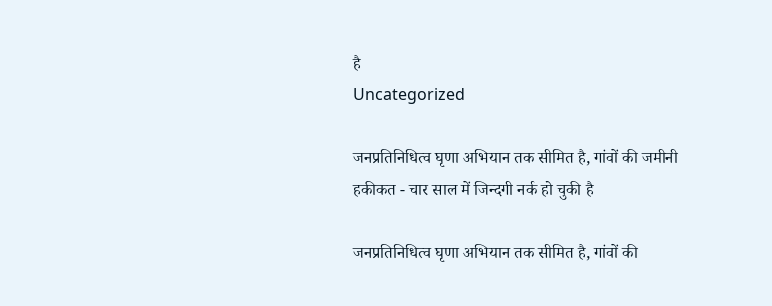है
Uncategorized

जनप्रतिनिधित्व घृणा अभियान तक सीमित है, गांवों की जमीनी हकीकत - चार साल में जिन्दगी नर्क हो चुकी है

जनप्रतिनिधित्व घृणा अभियान तक सीमित है, गांवों की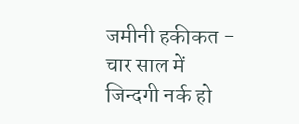जमीनी हकीकत - चार साल में जिन्दगी नर्क हो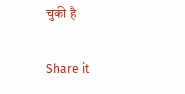चुकी है

Share it